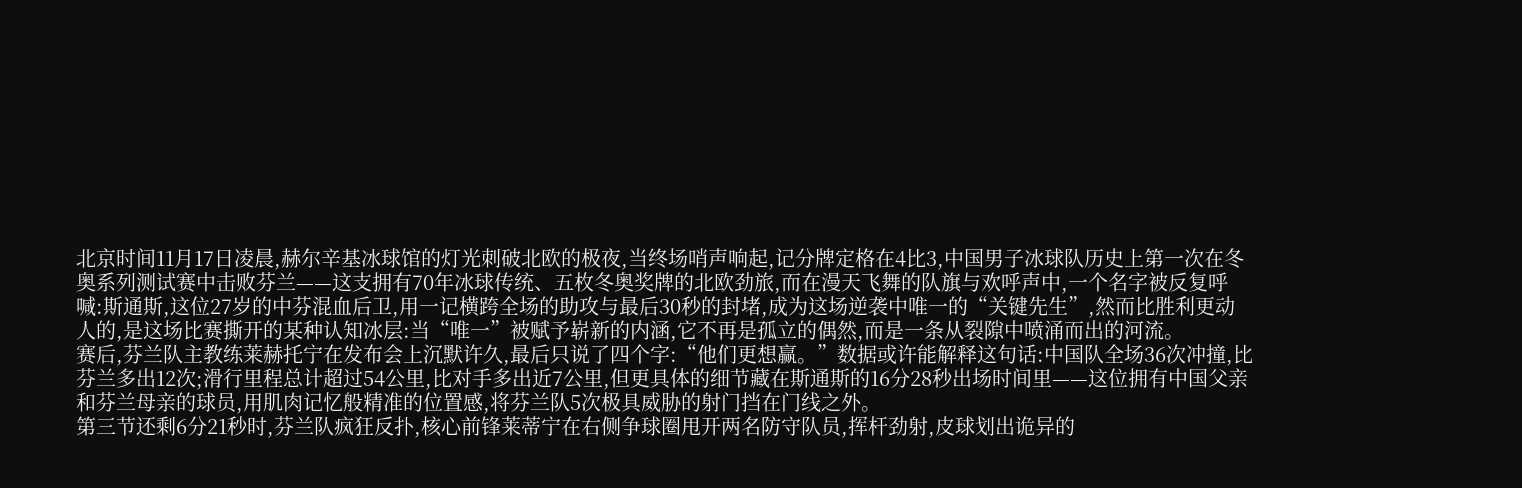北京时间11月17日凌晨,赫尔辛基冰球馆的灯光刺破北欧的极夜,当终场哨声响起,记分牌定格在4比3,中国男子冰球队历史上第一次在冬奥系列测试赛中击败芬兰——这支拥有70年冰球传统、五枚冬奥奖牌的北欧劲旅,而在漫天飞舞的队旗与欢呼声中,一个名字被反复呼喊:斯通斯,这位27岁的中芬混血后卫,用一记横跨全场的助攻与最后30秒的封堵,成为这场逆袭中唯一的“关键先生”,然而比胜利更动人的,是这场比赛撕开的某种认知冰层:当“唯一”被赋予崭新的内涵,它不再是孤立的偶然,而是一条从裂隙中喷涌而出的河流。
赛后,芬兰队主教练莱赫托宁在发布会上沉默许久,最后只说了四个字:“他们更想赢。”数据或许能解释这句话:中国队全场36次冲撞,比芬兰多出12次;滑行里程总计超过54公里,比对手多出近7公里,但更具体的细节藏在斯通斯的16分28秒出场时间里——这位拥有中国父亲和芬兰母亲的球员,用肌肉记忆般精准的位置感,将芬兰队5次极具威胁的射门挡在门线之外。
第三节还剩6分21秒时,芬兰队疯狂反扑,核心前锋莱蒂宁在右侧争球圈甩开两名防守队员,挥杆劲射,皮球划出诡异的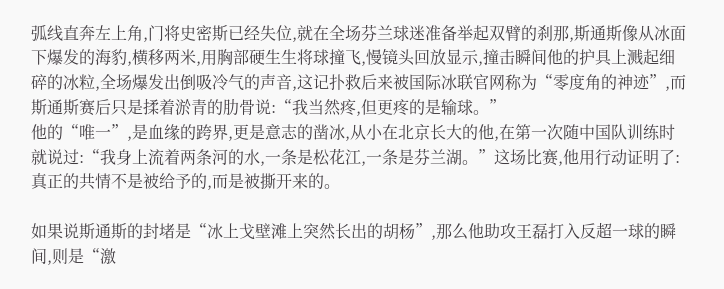弧线直奔左上角,门将史密斯已经失位,就在全场芬兰球迷准备举起双臂的刹那,斯通斯像从冰面下爆发的海豹,横移两米,用胸部硬生生将球撞飞,慢镜头回放显示,撞击瞬间他的护具上溅起细碎的冰粒,全场爆发出倒吸冷气的声音,这记扑救后来被国际冰联官网称为“零度角的神迹”,而斯通斯赛后只是揉着淤青的肋骨说:“我当然疼,但更疼的是输球。”
他的“唯一”,是血缘的跨界,更是意志的凿冰,从小在北京长大的他,在第一次随中国队训练时就说过:“我身上流着两条河的水,一条是松花江,一条是芬兰湖。”这场比赛,他用行动证明了:真正的共情不是被给予的,而是被撕开来的。

如果说斯通斯的封堵是“冰上戈壁滩上突然长出的胡杨”,那么他助攻王磊打入反超一球的瞬间,则是“激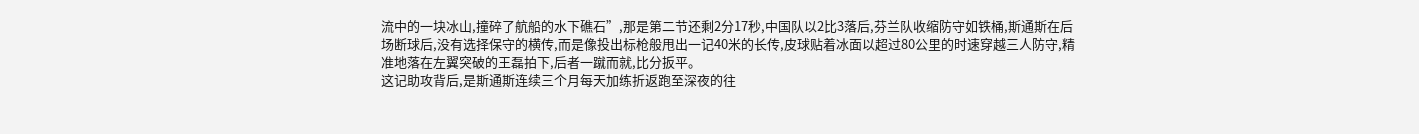流中的一块冰山,撞碎了航船的水下礁石”,那是第二节还剩2分17秒,中国队以2比3落后,芬兰队收缩防守如铁桶,斯通斯在后场断球后,没有选择保守的横传,而是像投出标枪般甩出一记40米的长传,皮球贴着冰面以超过80公里的时速穿越三人防守,精准地落在左翼突破的王磊拍下,后者一蹴而就,比分扳平。
这记助攻背后,是斯通斯连续三个月每天加练折返跑至深夜的往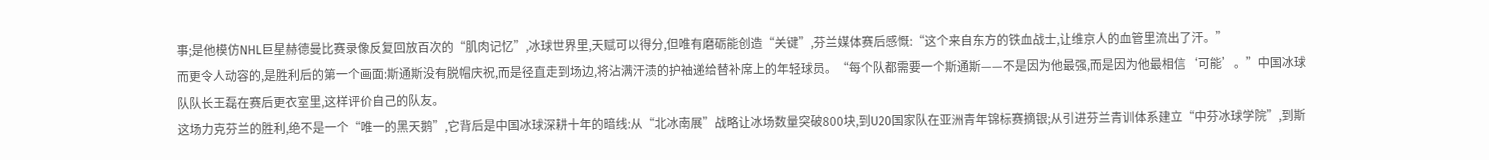事;是他模仿NHL巨星赫德曼比赛录像反复回放百次的“肌肉记忆”,冰球世界里,天赋可以得分,但唯有磨砺能创造“关键”,芬兰媒体赛后感慨:“这个来自东方的铁血战士,让维京人的血管里流出了汗。”
而更令人动容的,是胜利后的第一个画面:斯通斯没有脱帽庆祝,而是径直走到场边,将沾满汗渍的护袖递给替补席上的年轻球员。“每个队都需要一个斯通斯——不是因为他最强,而是因为他最相信‘可能’。”中国冰球队队长王磊在赛后更衣室里,这样评价自己的队友。
这场力克芬兰的胜利,绝不是一个“唯一的黑天鹅”,它背后是中国冰球深耕十年的暗线:从“北冰南展”战略让冰场数量突破800块,到U20国家队在亚洲青年锦标赛摘银;从引进芬兰青训体系建立“中芬冰球学院”,到斯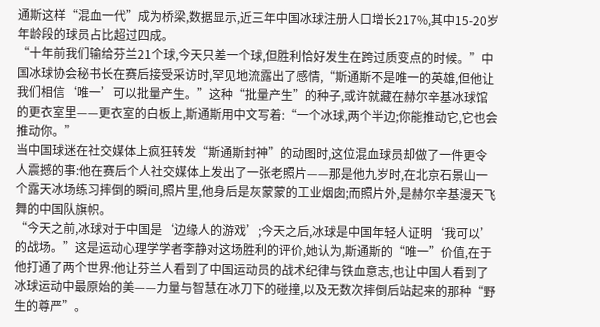通斯这样“混血一代”成为桥梁,数据显示,近三年中国冰球注册人口增长217%,其中15-20岁年龄段的球员占比超过四成。
“十年前我们输给芬兰21个球,今天只差一个球,但胜利恰好发生在跨过质变点的时候。”中国冰球协会秘书长在赛后接受采访时,罕见地流露出了感情,“斯通斯不是唯一的英雄,但他让我们相信‘唯一’可以批量产生。”这种“批量产生”的种子,或许就藏在赫尔辛基冰球馆的更衣室里——更衣室的白板上,斯通斯用中文写着:“一个冰球,两个半边;你能推动它,它也会推动你。”
当中国球迷在社交媒体上疯狂转发“斯通斯封神”的动图时,这位混血球员却做了一件更令人震撼的事:他在赛后个人社交媒体上发出了一张老照片——那是他九岁时,在北京石景山一个露天冰场练习摔倒的瞬间,照片里,他身后是灰蒙蒙的工业烟囱;而照片外,是赫尔辛基漫天飞舞的中国队旗帜。
“今天之前,冰球对于中国是‘边缘人的游戏’;今天之后,冰球是中国年轻人证明‘我可以’的战场。”这是运动心理学学者李静对这场胜利的评价,她认为,斯通斯的“唯一”价值,在于他打通了两个世界:他让芬兰人看到了中国运动员的战术纪律与铁血意志,也让中国人看到了冰球运动中最原始的美——力量与智慧在冰刀下的碰撞,以及无数次摔倒后站起来的那种“野生的尊严”。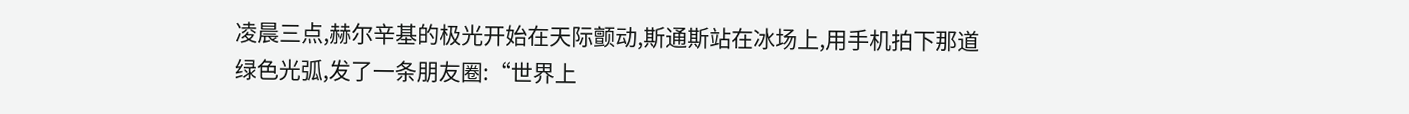凌晨三点,赫尔辛基的极光开始在天际颤动,斯通斯站在冰场上,用手机拍下那道绿色光弧,发了一条朋友圈:“世界上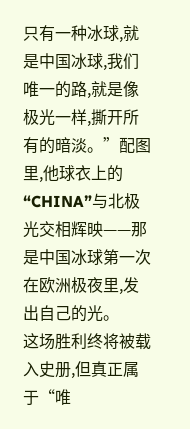只有一种冰球,就是中国冰球,我们唯一的路,就是像极光一样,撕开所有的暗淡。”配图里,他球衣上的“CHINA”与北极光交相辉映——那是中国冰球第一次在欧洲极夜里,发出自己的光。
这场胜利终将被载入史册,但真正属于“唯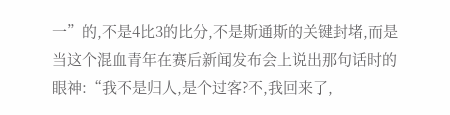一”的,不是4比3的比分,不是斯通斯的关键封堵,而是当这个混血青年在赛后新闻发布会上说出那句话时的眼神:“我不是归人,是个过客?不,我回来了,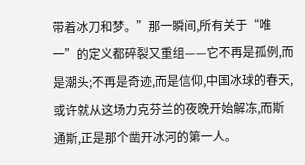带着冰刀和梦。”那一瞬间,所有关于“唯一”的定义都碎裂又重组——它不再是孤例,而是潮头;不再是奇迹,而是信仰,中国冰球的春天,或许就从这场力克芬兰的夜晚开始解冻,而斯通斯,正是那个凿开冰河的第一人。